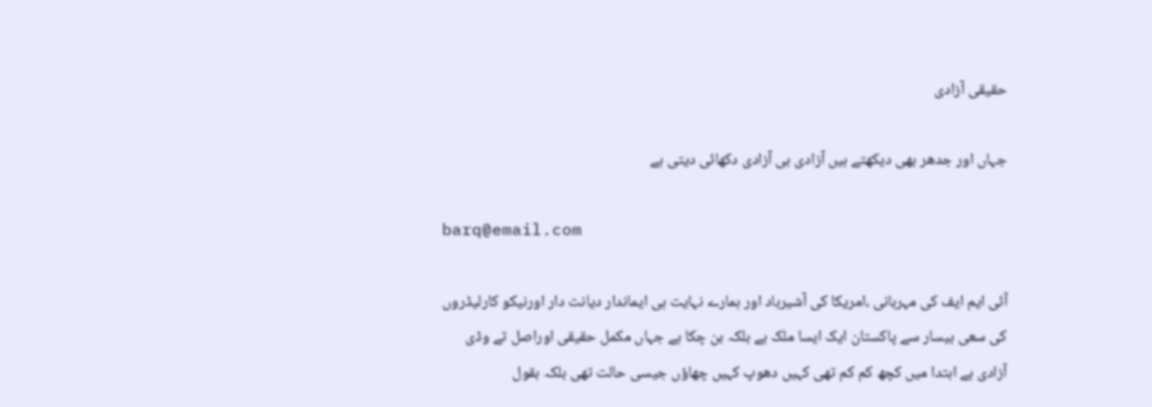حقیقی آزادی

جہاں اور جدھر بھی دیکھتے ہیں آزادی ہی آزادی دکھائی دیتی ہے

barq@email.com

آئی ایم ایف کی مہربانی ،امریکا کی آشیرباد اور ہمارے نہایت ہی ایماندار دیانت دار اورنیکو کارلیڈروں کی سعی بیسار سے پاکستان ایک ایسا ملک ہے بلکہ بن چکا ہے جہاں مکمل حقیقی اوراصل تے وڈی آزادی ہے ابتدا میں کچھ کم کم تھی کہیں دھوپ کہیں چھاؤں جیسی حالت تھی بلکہ بقول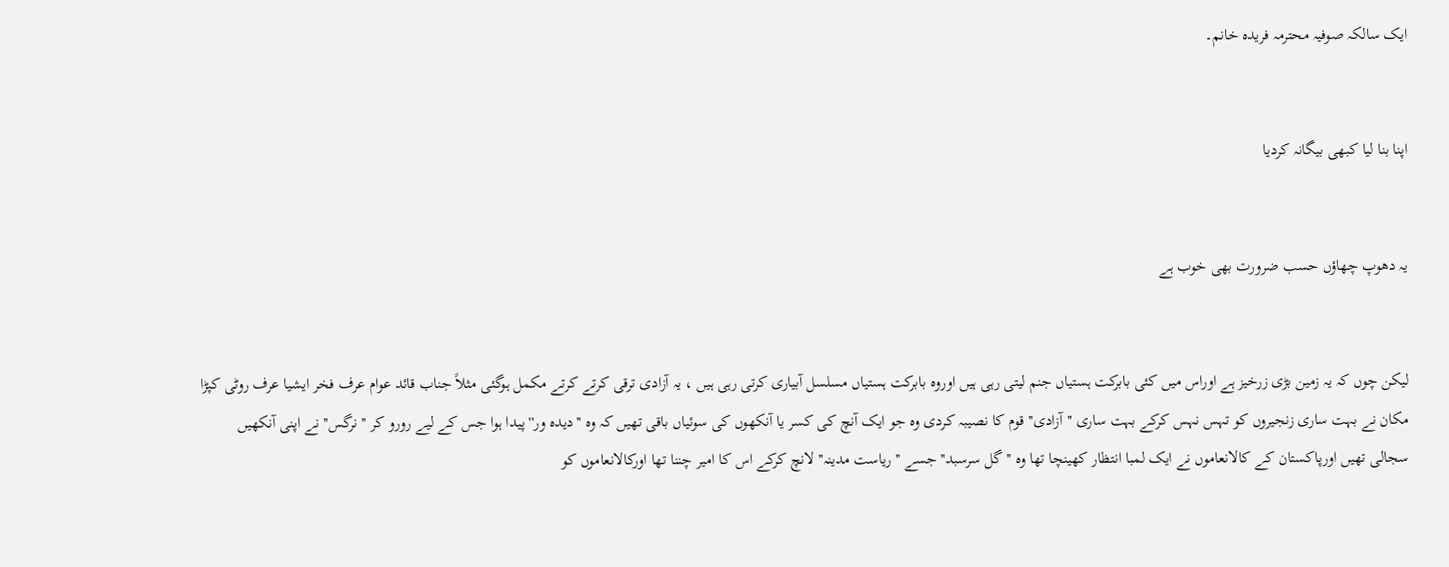ایک سالکہ صوفیہ محترمہ فریدہ خانم۔


اپنا بنا لیا کبھی بیگانہ کردیا


یہ دھوپ چھاؤں حسب ضرورت بھی خوب ہے


لیکن چوں کہ یہ زمین بڑی زرخیز ہے اوراس میں کئی بابرکت ہستیاں جنم لیتی رہی ہیں اوروہ بابرکت ہستیاں مسلسل آبیاری کرتی رہی ہیں ، یہ آزادی ترقی کرتے کرتے مکمل ہوگئی مثلاً جناب قائد عوام عرف فخر ایشیا عرف روٹی کپڑا مکان نے بہت ساری زنجیروں کو تہس نہس کرکے بہت ساری ''آزادی'' قوم کا نصیبہ کردی وہ جو ایک آنچ کی کسر یا آنکھوں کی سوئیاں باقی تھیں کہ وہ ''دیدہ ور'' پیدا ہوا جس کے لیے رورو کر ''نرگس'' نے اپنی آنکھیں سجالی تھیں اورپاکستان کے کالانعاموں نے ایک لمبا انتظار کھینچا تھا وہ ''گل سرسبد'' جسے ''ریاست مدینہ'' لانچ کرکے اس کا امیر چننا تھا اورکالانعاموں کو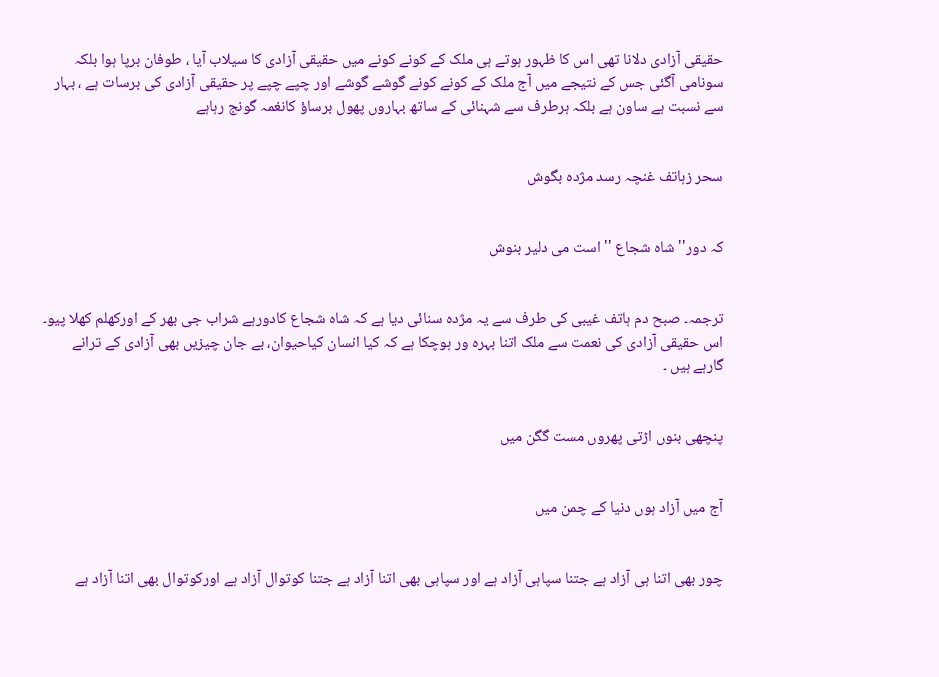حقیقی آزادی دلانا تھی اس کا ظہور ہوتے ہی ملک کے کونے کونے میں حقیقی آزادی کا سیلاب آیا ، طوفان برپا ہوا بلکہ سونامی آگئی جس کے نتیجے میں آج ملک کے کونے کونے گوشے گوشے اور چپے چپے پر حقیقی آزادی کی برسات ہے ، بہار سے نسبت ہے ساون ہے بلکہ ہرطرف سے شہنائی کے ساتھ بہاروں پھول برساؤ کانغمہ گونج رہاہے


سحر زہاتف غنچہ رسد مژدہ بگوش


کہ دور''شاہ شجاع '' است می دلیر بنوش


ترجمہ۔ صبح دم ہاتف غیبی کی طرف سے یہ مژدہ سنائی دیا ہے کہ شاہ شجاع کادورہے شراب جی بھر کے اورکھلم کھلا پیو۔ اس حقیقی آزادی کی نعمت سے ملک اتنا بہرہ ور ہوچکا ہے کہ کیا انسان کیاحیوان، بے جان چیزیں بھی آزادی کے ترانے گارہے ہیں ۔


پنچھی بنوں اڑتی پھروں مست گگن میں


آج میں آزاد ہوں دنیا کے چمن میں


چور بھی اتنا ہی آزاد ہے جتنا سپاہی آزاد ہے اور سپاہی بھی اتنا آزاد ہے جتنا کوتوال آزاد ہے اورکوتوال بھی اتنا آزاد ہے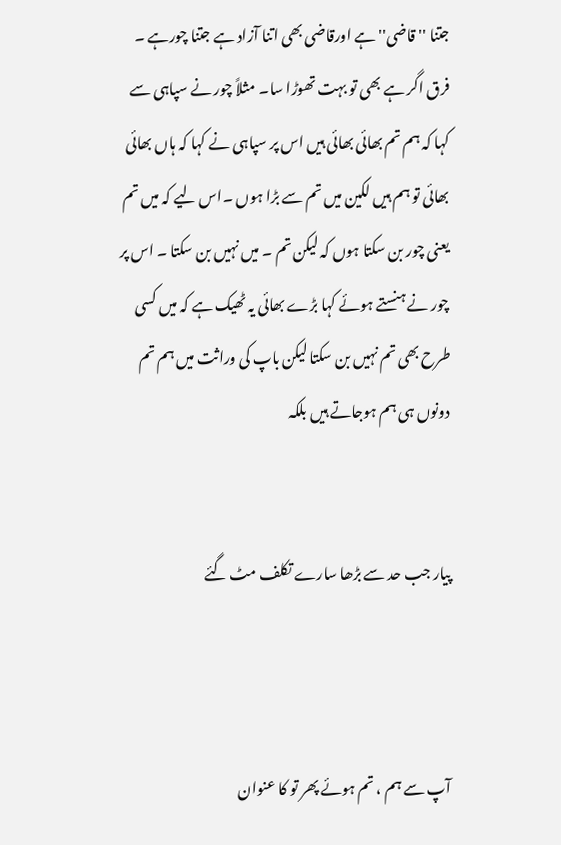جتنا '' قاضی'' ہے اورقاضی بھی اتنا آزاد ہے جتنا چورہے ۔ فرق اگر ہے بھی تو بہت تھوڑا سا۔ مثلاً چور نے سپاہی سے کہا کہ ہم تم بھائی بھائی ہیں اس پر سپاہی نے کہا کہ ہاں بھائی بھائی تو ہم ہیں لکین میں تم سے بڑا ہوں ۔اس لیے کہ میں تم یعنی چور بن سکتا ہوں کہ لیکن تم ۔ میں نہیں بن سکتا ۔ اس پر چور نے ہنستے ہوئے کہا بڑے بھائی یہ ٹھیک ہے کہ میں کسی طرح بھی تم نہیں بن سکتا لیکن باپ کی وراثت میں ہم تم دونوں ہی ہم ہوجاتے ہیں بلکہ


پیار جب حد سے بڑھا سارے تکلف مٹ گئے



آپ سے ہم ، تم ہوئے پھر تو کا عنوان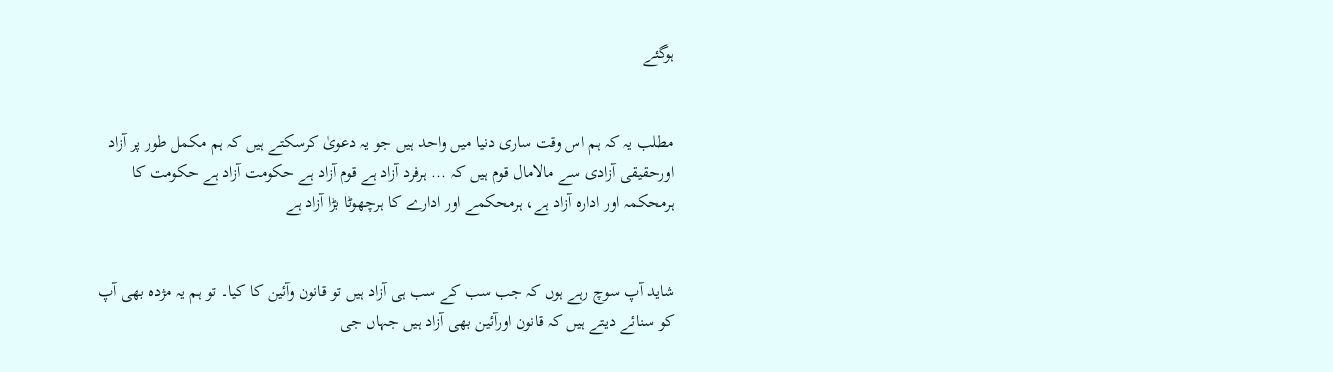ہوگئے


مطلب یہ کہ ہم اس وقت ساری دنیا میں واحد ہیں جو یہ دعویٰ کرسکتے ہیں کہ ہم مکمل طور پر آزاد اورحقیقی آزادی سے مالامال قوم ہیں کہ ... ہرفرد آزاد ہے قوم آزاد ہے حکومت آزاد ہے حکومت کا ہرمحکمہ اور ادارہ آزاد ہے، ہرمحکمے اور ادارے کا ہرچھوٹا بڑا آزاد ہے


شاید آپ سوچ رہے ہوں کہ جب سب کے سب ہی آزاد ہیں تو قانون وآئین کا کیا۔ تو ہم یہ مژدہ بھی آپ کو سنائے دیتے ہیں کہ قانون اورآئین بھی آزاد ہیں جہاں جی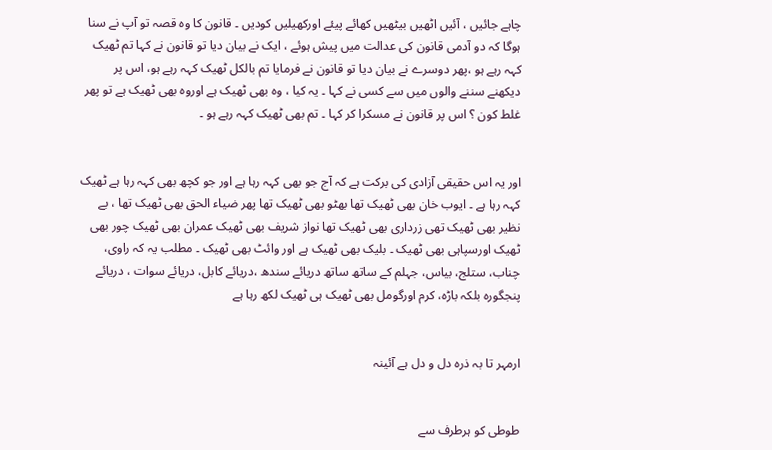چاہے جائیں ، آئیں اٹھیں بیٹھیں کھائے پیئے اورکھیلیں کودیں ۔ قانون کا وہ قصہ تو آپ نے سنا ہوگا کہ دو آدمی قانون کی عدالت میں پیش ہوئے ، ایک نے بیان دیا تو قانون نے کہا تم ٹھیک کہہ رہے ہو ،پھر دوسرے نے بیان دیا تو قانون نے فرمایا تم بالکل ٹھیک کہہ رہے ہو، اس پر دیکھنے سننے والوں میں سے کسی نے کہا ۔ یہ کیا ، وہ بھی ٹھیک ہے اوروہ بھی ٹھیک ہے تو پھر غلط کون ؟ اس پر قانون نے مسکرا کر کہا ۔ تم بھی ٹھیک کہہ رہے ہو ۔


اور یہ اس حقیقی آزادی کی برکت ہے کہ آج جو بھی کہہ رہا ہے اور جو کچھ بھی کہہ رہا ہے ٹھیک کہہ رہا ہے ۔ ایوب خان بھی ٹھیک تھا بھٹو بھی ٹھیک تھا پھر ضیاء الحق بھی ٹھیک تھا ، بے نظیر بھی ٹھیک تھی زرداری بھی ٹھیک تھا نواز شریف بھی ٹھیک عمران بھی ٹھیک چور بھی ٹھیک اورسپاہی بھی ٹھیک ۔ بلیک بھی ٹھیک ہے اور وائٹ بھی ٹھیک ۔ مطلب یہ کہ راوی، چناب، ستلج، بیاس، جہلم کے ساتھ ساتھ دریائے سندھ ،دریائے کابل، دریائے سوات ، دریائے پنجگورہ بلکہ باڑہ، کرم اورگومل بھی ٹھیک ہی ٹھیک لکھ رہا ہے


ارمہر تا بہ ذرہ دل و دل ہے آئینہ


طوطی کو ہرطرف سے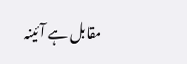مقابل ہے آئینہ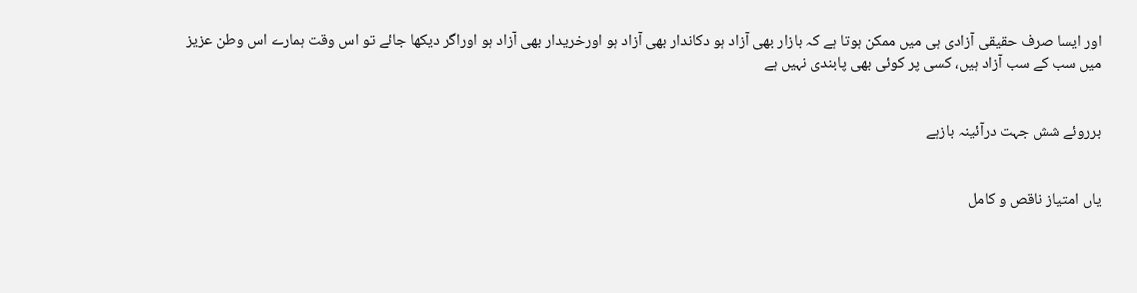اور ایسا صرف حقیقی آزادی ہی میں ممکن ہوتا ہے کہ بازار بھی آزاد ہو دکاندار بھی آزاد ہو اورخریدار بھی آزاد ہو اوراگر دیکھا جائے تو اس وقت ہمارے اس وطن عزیز میں سب کے سب آزاد ہیں، کسی پر کوئی بھی پابندی نہیں ہے


برروئے شش جہت درآئینہ بازہے


یاں امتیاز ناقص و کامل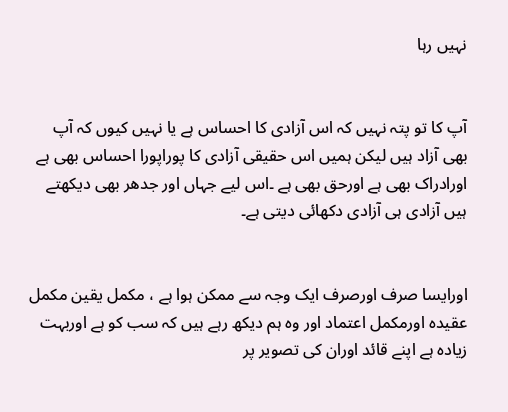نہیں رہا


آپ کا تو پتہ نہیں کہ اس آزادی کا احساس ہے یا نہیں کیوں کہ آپ بھی آزاد ہیں لیکن ہمیں اس حقیقی آزادی کا پوراپورا احساس بھی ہے اورادراک بھی ہے اورحق بھی ہے ۔اس لیے جہاں اور جدھر بھی دیکھتے ہیں آزادی ہی آزادی دکھائی دیتی ہے۔


اورایسا صرف اورصرف ایک وجہ سے ممکن ہوا ہے ، مکمل یقین مکمل عقیدہ اورمکمل اعتماد اور وہ ہم دیکھ رہے ہیں کہ سب کو ہے اوربہت زیادہ ہے اپنے قائد اوران کی تصویر پر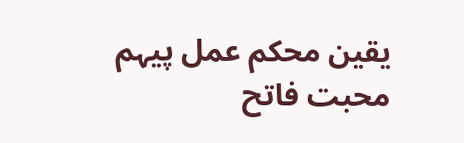یقین محکم عمل پیہم محبت فاتح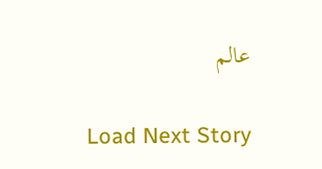عالم

Load Next Story